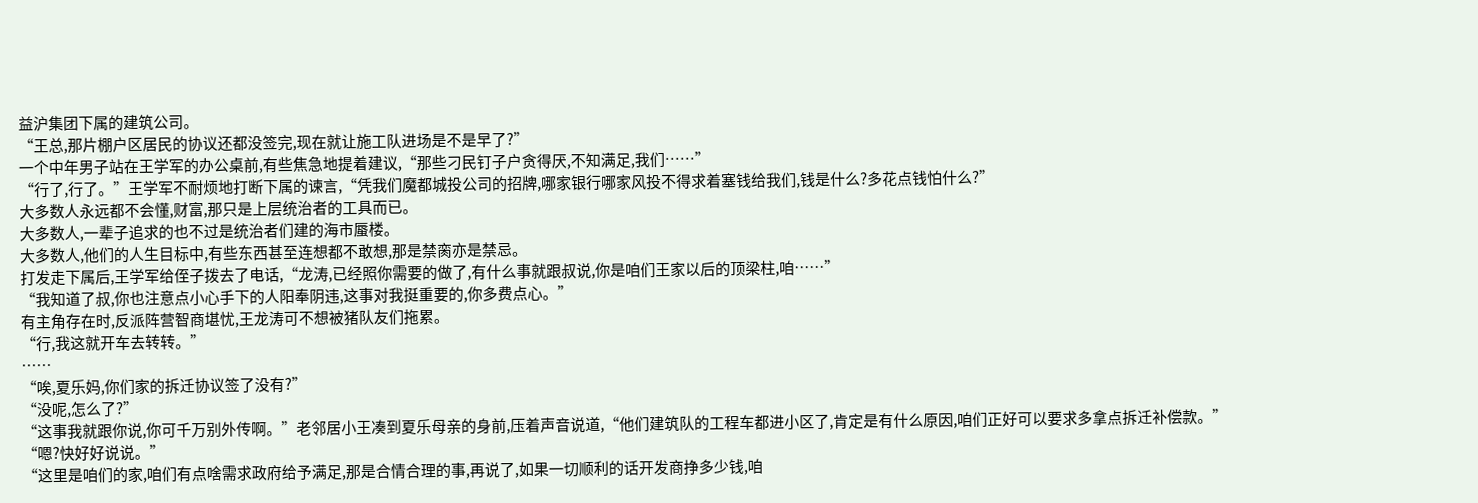益沪集团下属的建筑公司。
“王总,那片棚户区居民的协议还都没签完,现在就让施工队进场是不是早了?”
一个中年男子站在王学军的办公桌前,有些焦急地提着建议,“那些刁民钉子户贪得厌,不知满足,我们……”
“行了,行了。”王学军不耐烦地打断下属的谏言,“凭我们魔都城投公司的招牌,哪家银行哪家风投不得求着塞钱给我们,钱是什么?多花点钱怕什么?”
大多数人永远都不会懂,财富,那只是上层统治者的工具而已。
大多数人,一辈子追求的也不过是统治者们建的海市蜃楼。
大多数人,他们的人生目标中,有些东西甚至连想都不敢想,那是禁脔亦是禁忌。
打发走下属后,王学军给侄子拨去了电话,“龙涛,已经照你需要的做了,有什么事就跟叔说,你是咱们王家以后的顶梁柱,咱……”
“我知道了叔,你也注意点小心手下的人阳奉阴违,这事对我挺重要的,你多费点心。”
有主角存在时,反派阵营智商堪忧,王龙涛可不想被猪队友们拖累。
“行,我这就开车去转转。”
……
“唉,夏乐妈,你们家的拆迁协议签了没有?”
“没呢,怎么了?”
“这事我就跟你说,你可千万别外传啊。”老邻居小王凑到夏乐母亲的身前,压着声音说道,“他们建筑队的工程车都进小区了,肯定是有什么原因,咱们正好可以要求多拿点拆迁补偿款。”
“嗯?快好好说说。”
“这里是咱们的家,咱们有点啥需求政府给予满足,那是合情合理的事,再说了,如果一切顺利的话开发商挣多少钱,咱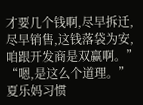才要几个钱啊,尽早拆迁,尽早销售,这钱落袋为安,咱跟开发商是双赢啊。”
“嗯,是这么个道理。”夏乐妈习惯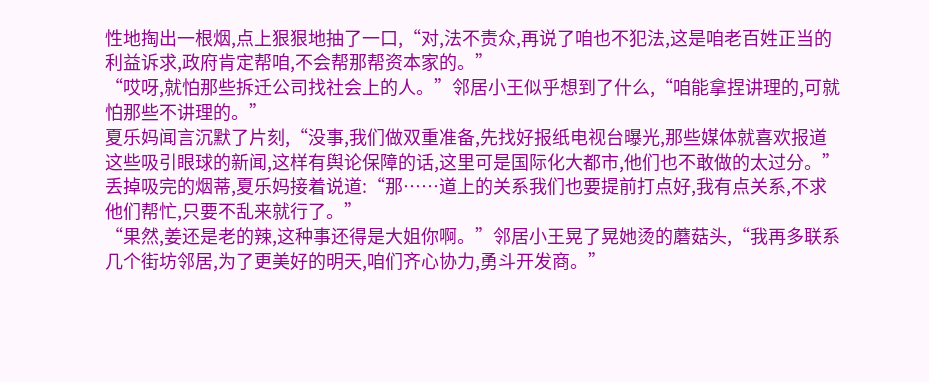性地掏出一根烟,点上狠狠地抽了一口,“对,法不责众,再说了咱也不犯法,这是咱老百姓正当的利益诉求,政府肯定帮咱,不会帮那帮资本家的。”
“哎呀,就怕那些拆迁公司找社会上的人。”邻居小王似乎想到了什么,“咱能拿捏讲理的,可就怕那些不讲理的。”
夏乐妈闻言沉默了片刻,“没事,我们做双重准备,先找好报纸电视台曝光,那些媒体就喜欢报道这些吸引眼球的新闻,这样有舆论保障的话,这里可是国际化大都市,他们也不敢做的太过分。”
丢掉吸完的烟蒂,夏乐妈接着说道:“那……道上的关系我们也要提前打点好,我有点关系,不求他们帮忙,只要不乱来就行了。”
“果然,姜还是老的辣,这种事还得是大姐你啊。”邻居小王晃了晃她烫的蘑菇头,“我再多联系几个街坊邻居,为了更美好的明天,咱们齐心协力,勇斗开发商。”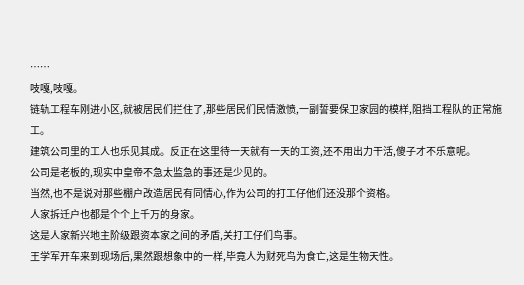……
吱嘎,吱嘎。
链轨工程车刚进小区,就被居民们拦住了,那些居民们民情激愤,一副誓要保卫家园的模样,阻挡工程队的正常施工。
建筑公司里的工人也乐见其成。反正在这里待一天就有一天的工资,还不用出力干活,傻子才不乐意呢。
公司是老板的,现实中皇帝不急太监急的事还是少见的。
当然,也不是说对那些棚户改造居民有同情心,作为公司的打工仔他们还没那个资格。
人家拆迁户也都是个个上千万的身家。
这是人家新兴地主阶级跟资本家之间的矛盾,关打工仔们鸟事。
王学军开车来到现场后,果然跟想象中的一样,毕竟人为财死鸟为食亡,这是生物天性。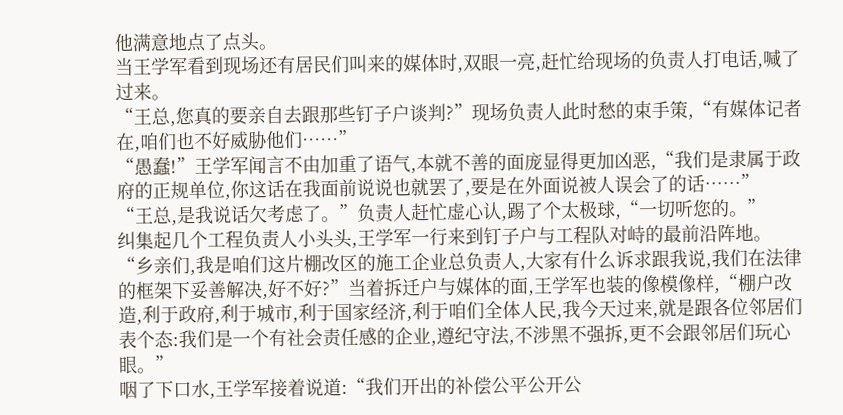他满意地点了点头。
当王学军看到现场还有居民们叫来的媒体时,双眼一亮,赶忙给现场的负责人打电话,喊了过来。
“王总,您真的要亲自去跟那些钉子户谈判?”现场负责人此时愁的束手策,“有媒体记者在,咱们也不好威胁他们……”
“愚蠢!”王学军闻言不由加重了语气,本就不善的面庞显得更加凶恶,“我们是隶属于政府的正规单位,你这话在我面前说说也就罢了,要是在外面说被人误会了的话……”
“王总,是我说话欠考虑了。”负责人赶忙虚心认,踢了个太极球,“一切听您的。”
纠集起几个工程负责人小头头,王学军一行来到钉子户与工程队对峙的最前沿阵地。
“乡亲们,我是咱们这片棚改区的施工企业总负责人,大家有什么诉求跟我说,我们在法律的框架下妥善解决,好不好?”当着拆迁户与媒体的面,王学军也装的像模像样,“棚户改造,利于政府,利于城市,利于国家经济,利于咱们全体人民,我今天过来,就是跟各位邻居们表个态:我们是一个有社会责任感的企业,遵纪守法,不涉黑不强拆,更不会跟邻居们玩心眼。”
咽了下口水,王学军接着说道:“我们开出的补偿公平公开公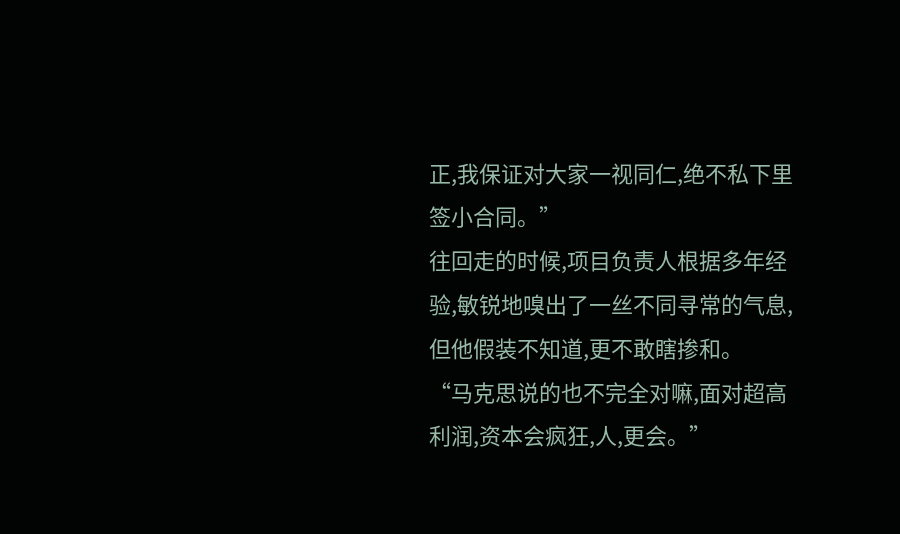正,我保证对大家一视同仁,绝不私下里签小合同。”
往回走的时候,项目负责人根据多年经验,敏锐地嗅出了一丝不同寻常的气息,但他假装不知道,更不敢瞎掺和。
“马克思说的也不完全对嘛,面对超高利润,资本会疯狂,人,更会。”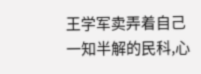王学军卖弄着自己一知半解的民科,心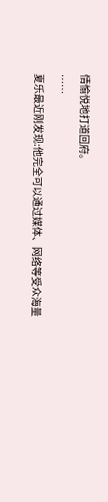情愉悦地打道回府。
……
夏乐最近刚发现:他完全可以通过媒体、网络等受众海量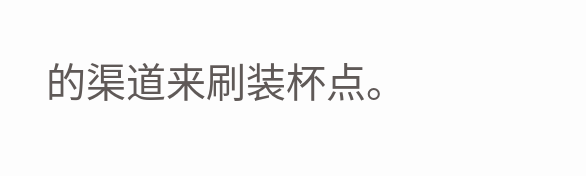的渠道来刷装杯点。